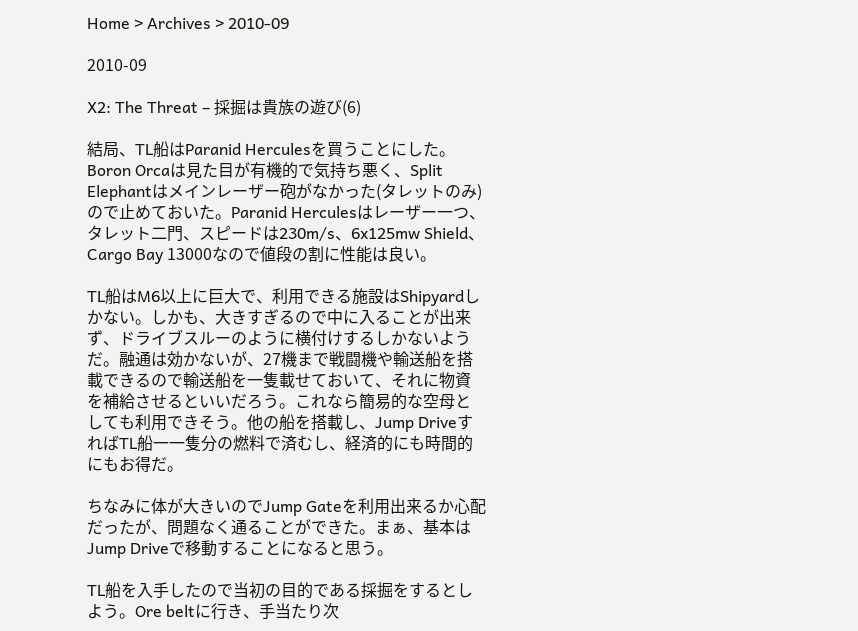Home > Archives > 2010-09

2010-09

X2: The Threat – 採掘は貴族の遊び(6)

結局、TL船はParanid Herculesを買うことにした。Boron Orcaは見た目が有機的で気持ち悪く、Split Elephantはメインレーザー砲がなかった(タレットのみ)ので止めておいた。Paranid Herculesはレーザー一つ、タレット二門、スピードは230m/s、6x125mw Shield、Cargo Bay 13000なので値段の割に性能は良い。

TL船はM6以上に巨大で、利用できる施設はShipyardしかない。しかも、大きすぎるので中に入ることが出来ず、ドライブスルーのように横付けするしかないようだ。融通は効かないが、27機まで戦闘機や輸送船を搭載できるので輸送船を一隻載せておいて、それに物資を補給させるといいだろう。これなら簡易的な空母としても利用できそう。他の船を搭載し、Jump DriveすればTL船一一隻分の燃料で済むし、経済的にも時間的にもお得だ。

ちなみに体が大きいのでJump Gateを利用出来るか心配だったが、問題なく通ることができた。まぁ、基本はJump Driveで移動することになると思う。

TL船を入手したので当初の目的である採掘をするとしよう。Ore beltに行き、手当たり次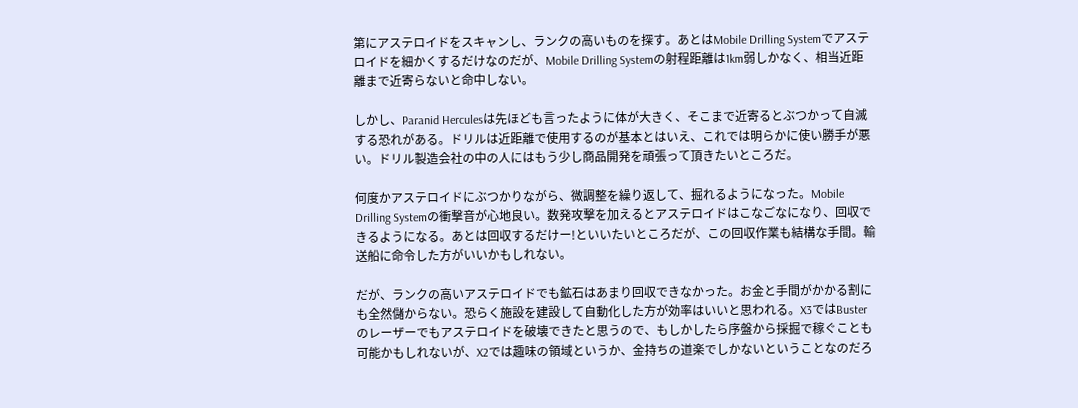第にアステロイドをスキャンし、ランクの高いものを探す。あとはMobile Drilling Systemでアステロイドを細かくするだけなのだが、Mobile Drilling Systemの射程距離は1km弱しかなく、相当近距離まで近寄らないと命中しない。

しかし、Paranid Herculesは先ほども言ったように体が大きく、そこまで近寄るとぶつかって自滅する恐れがある。ドリルは近距離で使用するのが基本とはいえ、これでは明らかに使い勝手が悪い。ドリル製造会社の中の人にはもう少し商品開発を頑張って頂きたいところだ。

何度かアステロイドにぶつかりながら、微調整を繰り返して、掘れるようになった。Mobile Drilling Systemの衝撃音が心地良い。数発攻撃を加えるとアステロイドはこなごなになり、回収できるようになる。あとは回収するだけー!といいたいところだが、この回収作業も結構な手間。輸送船に命令した方がいいかもしれない。

だが、ランクの高いアステロイドでも鉱石はあまり回収できなかった。お金と手間がかかる割にも全然儲からない。恐らく施設を建設して自動化した方が効率はいいと思われる。X3ではBusterのレーザーでもアステロイドを破壊できたと思うので、もしかしたら序盤から採掘で稼ぐことも可能かもしれないが、X2では趣味の領域というか、金持ちの道楽でしかないということなのだろ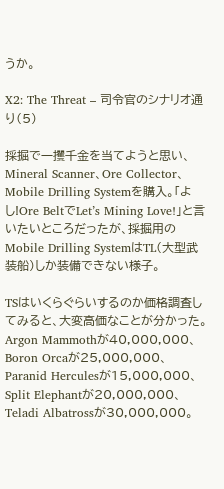うか。

X2: The Threat – 司令官のシナリオ通り(5)

採掘で一攫千金を当てようと思い、Mineral Scanner、Ore Collector、Mobile Drilling Systemを購入。「よし!Ore BeltでLet’s Mining Love!」と言いたいところだったが、採掘用のMobile Drilling SystemはTL(大型武装船)しか装備できない様子。

TSはいくらぐらいするのか価格調査してみると、大変高価なことが分かった。Argon Mammothが40,000,000、Boron Orcaが25,000,000、Paranid Herculesが15,000,000、Split Elephantが20,000,000、Teladi Albatrossが30,000,000。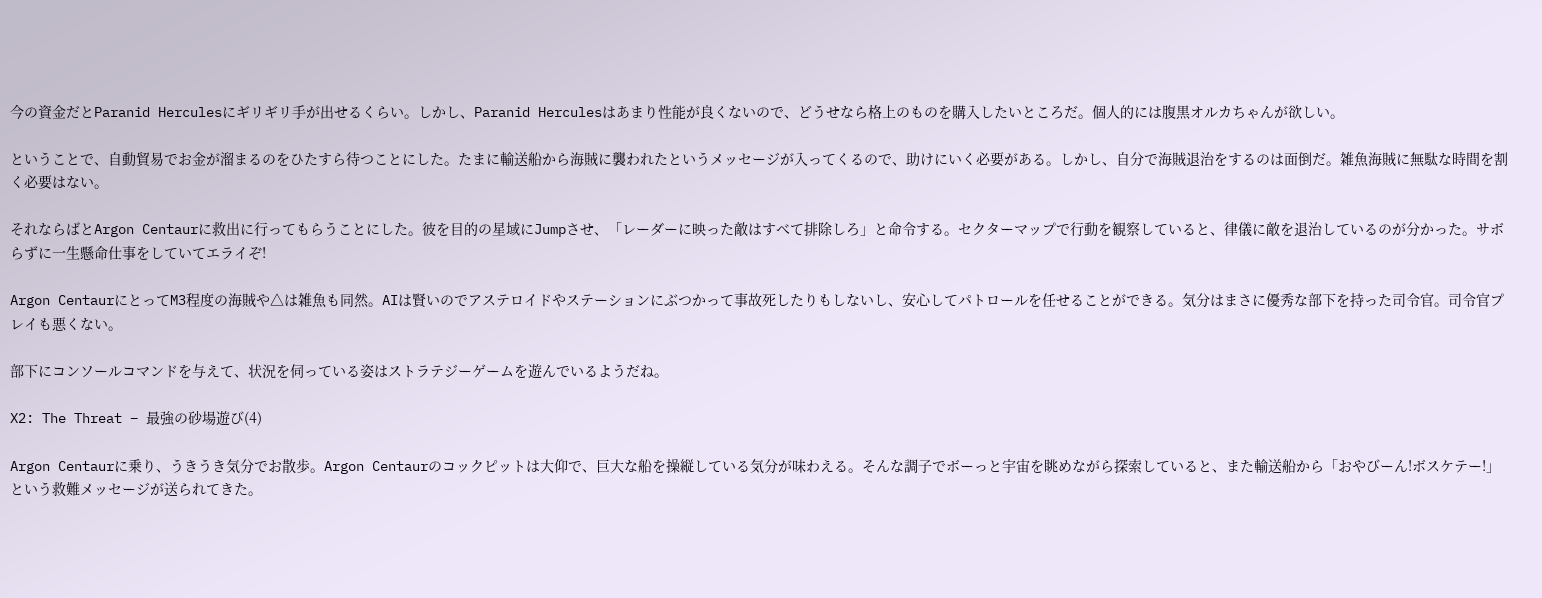今の資金だとParanid Herculesにギリギリ手が出せるくらい。しかし、Paranid Herculesはあまり性能が良くないので、どうせなら格上のものを購入したいところだ。個人的には腹黒オルカちゃんが欲しい。

ということで、自動貿易でお金が溜まるのをひたすら待つことにした。たまに輸送船から海賊に襲われたというメッセージが入ってくるので、助けにいく必要がある。しかし、自分で海賊退治をするのは面倒だ。雑魚海賊に無駄な時間を割く必要はない。

それならばとArgon Centaurに救出に行ってもらうことにした。彼を目的の星域にJumpさせ、「レーダーに映った敵はすべて排除しろ」と命令する。セクターマップで行動を観察していると、律儀に敵を退治しているのが分かった。サボらずに一生懸命仕事をしていてエライぞ!

Argon CentaurにとってM3程度の海賊や△は雑魚も同然。AIは賢いのでアステロイドやステーションにぶつかって事故死したりもしないし、安心してパトロールを任せることができる。気分はまさに優秀な部下を持った司令官。司令官プレイも悪くない。

部下にコンソールコマンドを与えて、状況を伺っている姿はストラテジーゲームを遊んでいるようだね。

X2: The Threat – 最強の砂場遊び(4)

Argon Centaurに乗り、うきうき気分でお散歩。Argon Centaurのコックピットは大仰で、巨大な船を操縦している気分が味わえる。そんな調子でボーっと宇宙を眺めながら探索していると、また輸送船から「おやびーん!ボスケテー!」という救難メッセージが送られてきた。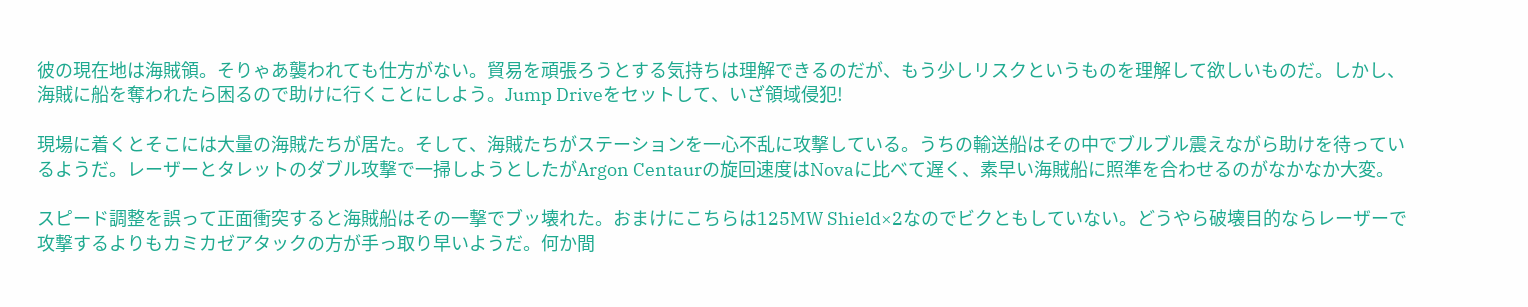彼の現在地は海賊領。そりゃあ襲われても仕方がない。貿易を頑張ろうとする気持ちは理解できるのだが、もう少しリスクというものを理解して欲しいものだ。しかし、海賊に船を奪われたら困るので助けに行くことにしよう。Jump Driveをセットして、いざ領域侵犯!

現場に着くとそこには大量の海賊たちが居た。そして、海賊たちがステーションを一心不乱に攻撃している。うちの輸送船はその中でブルブル震えながら助けを待っているようだ。レーザーとタレットのダブル攻撃で一掃しようとしたがArgon Centaurの旋回速度はNovaに比べて遅く、素早い海賊船に照準を合わせるのがなかなか大変。

スピード調整を誤って正面衝突すると海賊船はその一撃でブッ壊れた。おまけにこちらは125MW Shield×2なのでビクともしていない。どうやら破壊目的ならレーザーで攻撃するよりもカミカゼアタックの方が手っ取り早いようだ。何か間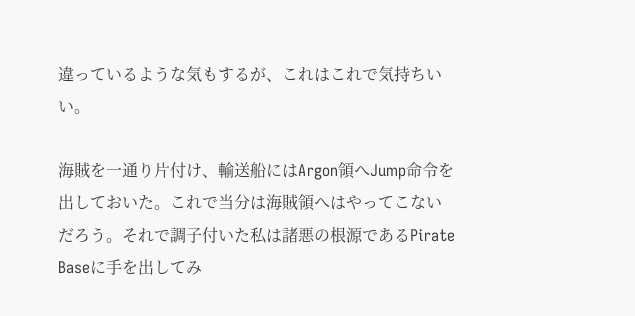違っているような気もするが、これはこれで気持ちいい。

海賊を一通り片付け、輸送船にはArgon領へJump命令を出しておいた。これで当分は海賊領へはやってこないだろう。それで調子付いた私は諸悪の根源であるPirate Baseに手を出してみ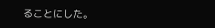ることにした。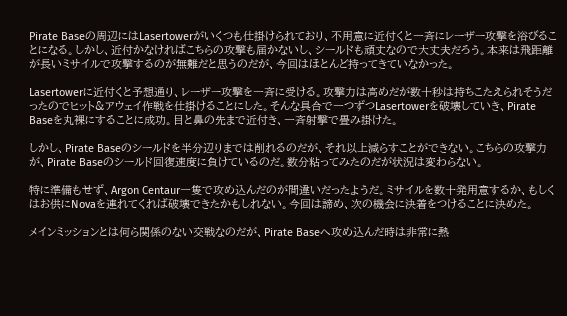Pirate Baseの周辺にはLasertowerがいくつも仕掛けられており、不用意に近付くと一斉にレーザー攻撃を浴びることになる。しかし、近付かなければこちらの攻撃も届かないし、シールドも頑丈なので大丈夫だろう。本来は飛距離が長いミサイルで攻撃するのが無難だと思うのだが、今回はほとんど持ってきていなかった。

Lasertowerに近付くと予想通り、レーザー攻撃を一斉に受ける。攻撃力は高めだが数十秒は持ちこたえられそうだったのでヒット&アウェイ作戦を仕掛けることにした。そんな具合で一つずつLasertowerを破壊していき、Pirate Baseを丸裸にすることに成功。目と鼻の先まで近付き、一斉射撃で畳み掛けた。

しかし、Pirate Baseのシールドを半分辺りまでは削れるのだが、それ以上減らすことができない。こちらの攻撃力が、Pirate Baseのシールド回復速度に負けているのだ。数分粘ってみたのだが状況は変わらない。

特に準備もせず、Argon Centaur一隻で攻め込んだのが間違いだったようだ。ミサイルを数十発用意するか、もしくはお供にNovaを連れてくれば破壊できたかもしれない。今回は諦め、次の機会に決着をつけることに決めた。

メインミッションとは何ら関係のない交戦なのだが、Pirate Baseへ攻め込んだ時は非常に熱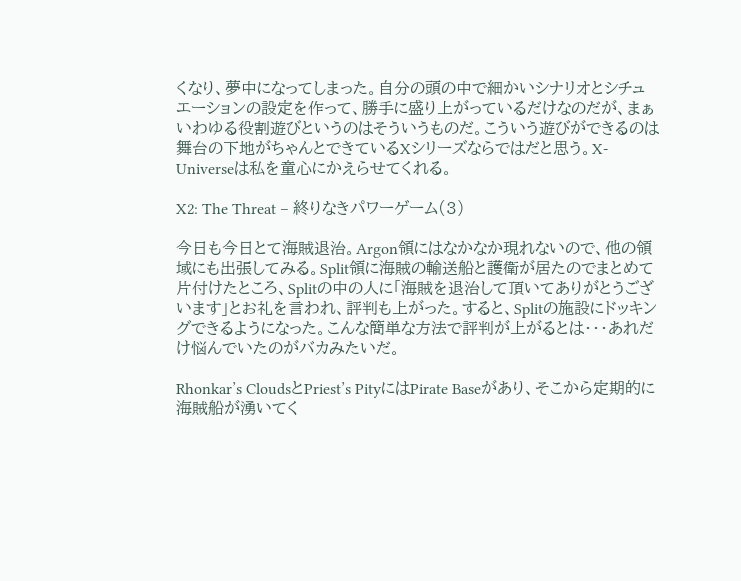くなり、夢中になってしまった。自分の頭の中で細かいシナリオとシチュエーションの設定を作って、勝手に盛り上がっているだけなのだが、まぁいわゆる役割遊びというのはそういうものだ。こういう遊びができるのは舞台の下地がちゃんとできているXシリーズならではだと思う。X-Universeは私を童心にかえらせてくれる。

X2: The Threat – 終りなきパワーゲーム(3)

今日も今日とて海賊退治。Argon領にはなかなか現れないので、他の領域にも出張してみる。Split領に海賊の輸送船と護衛が居たのでまとめて片付けたところ、Splitの中の人に「海賊を退治して頂いてありがとうございます」とお礼を言われ、評判も上がった。すると、Splitの施設にドッキングできるようになった。こんな簡単な方法で評判が上がるとは・・・あれだけ悩んでいたのがバカみたいだ。

Rhonkar’s CloudsとPriest’s PityにはPirate Baseがあり、そこから定期的に海賊船が湧いてく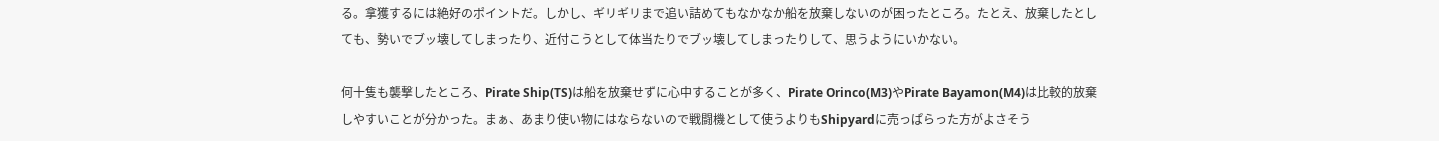る。拿獲するには絶好のポイントだ。しかし、ギリギリまで追い詰めてもなかなか船を放棄しないのが困ったところ。たとえ、放棄したとしても、勢いでブッ壊してしまったり、近付こうとして体当たりでブッ壊してしまったりして、思うようにいかない。

何十隻も襲撃したところ、Pirate Ship(TS)は船を放棄せずに心中することが多く、Pirate Orinco(M3)やPirate Bayamon(M4)は比較的放棄しやすいことが分かった。まぁ、あまり使い物にはならないので戦闘機として使うよりもShipyardに売っぱらった方がよさそう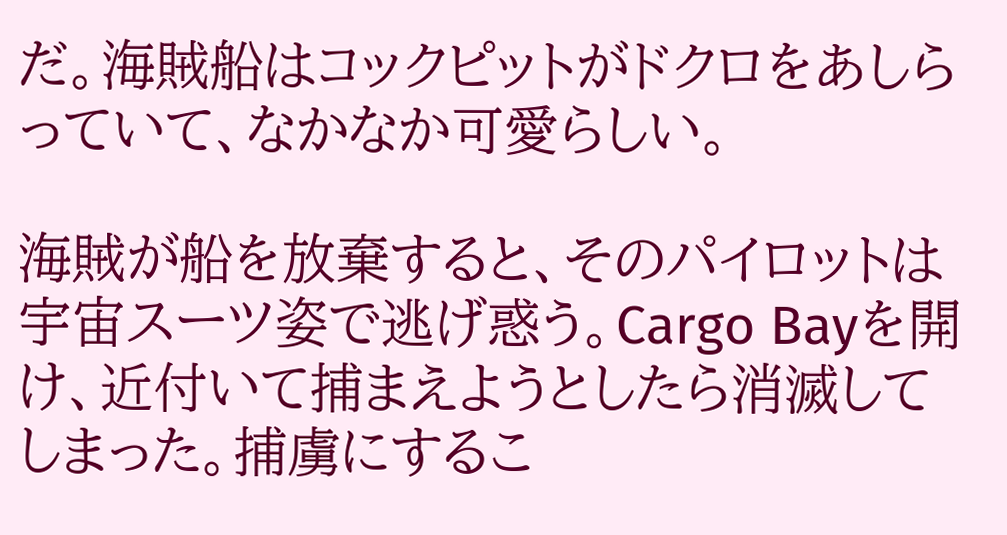だ。海賊船はコックピットがドクロをあしらっていて、なかなか可愛らしい。

海賊が船を放棄すると、そのパイロットは宇宙スーツ姿で逃げ惑う。Cargo Bayを開け、近付いて捕まえようとしたら消滅してしまった。捕虜にするこ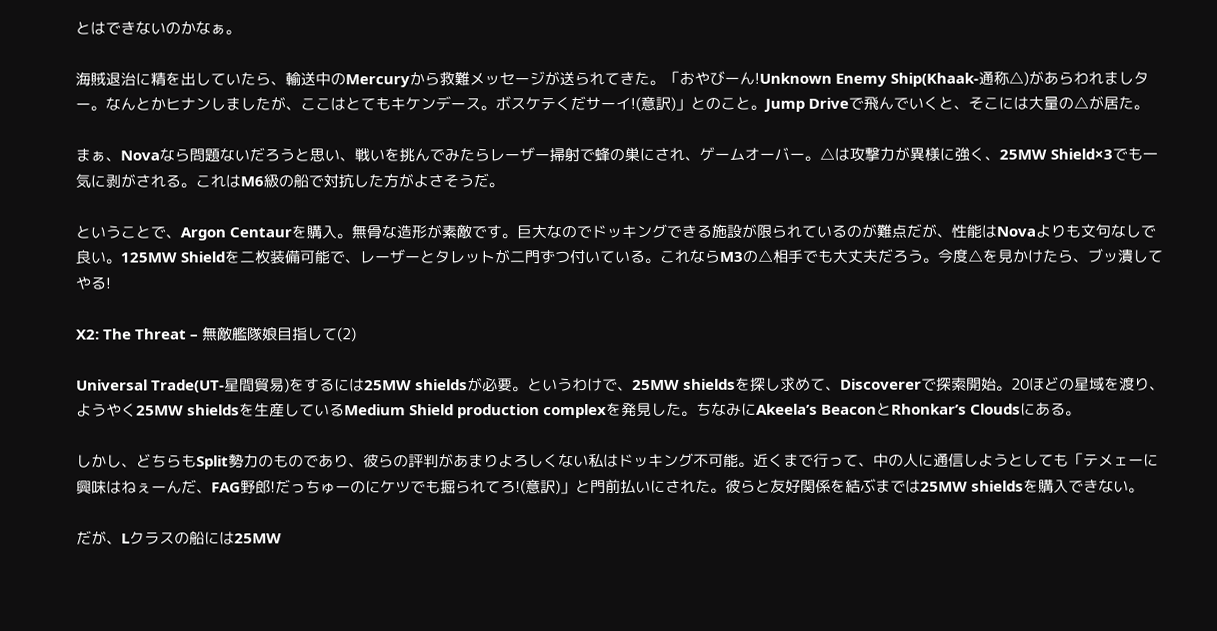とはできないのかなぁ。

海賊退治に精を出していたら、輸送中のMercuryから救難メッセージが送られてきた。「おやびーん!Unknown Enemy Ship(Khaak-通称△)があらわれましター。なんとかヒナンしましたが、ここはとてもキケンデース。ボスケテくだサーイ!(意訳)」とのこと。Jump Driveで飛んでいくと、そこには大量の△が居た。

まぁ、Novaなら問題ないだろうと思い、戦いを挑んでみたらレーザー掃射で蜂の巣にされ、ゲームオーバー。△は攻撃力が異様に強く、25MW Shield×3でも一気に剥がされる。これはM6級の船で対抗した方がよさそうだ。

ということで、Argon Centaurを購入。無骨な造形が素敵です。巨大なのでドッキングできる施設が限られているのが難点だが、性能はNovaよりも文句なしで良い。125MW Shieldを二枚装備可能で、レーザーとタレットが二門ずつ付いている。これならM3の△相手でも大丈夫だろう。今度△を見かけたら、ブッ潰してやる!

X2: The Threat – 無敵艦隊娘目指して(2)

Universal Trade(UT-星間貿易)をするには25MW shieldsが必要。というわけで、25MW shieldsを探し求めて、Discovererで探索開始。20ほどの星域を渡り、ようやく25MW shieldsを生産しているMedium Shield production complexを発見した。ちなみにAkeela’s BeaconとRhonkar’s Cloudsにある。

しかし、どちらもSplit勢力のものであり、彼らの評判があまりよろしくない私はドッキング不可能。近くまで行って、中の人に通信しようとしても「テメェーに興味はねぇーんだ、FAG野郎!だっちゅーのにケツでも掘られてろ!(意訳)」と門前払いにされた。彼らと友好関係を結ぶまでは25MW shieldsを購入できない。

だが、Lクラスの船には25MW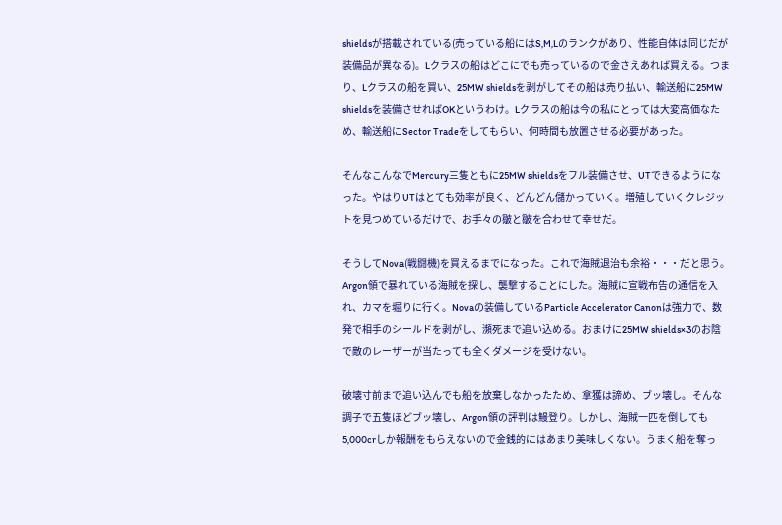shieldsが搭載されている(売っている船にはS,M,Lのランクがあり、性能自体は同じだが装備品が異なる)。Lクラスの船はどこにでも売っているので金さえあれば買える。つまり、Lクラスの船を買い、25MW shieldsを剥がしてその船は売り払い、輸送船に25MW shieldsを装備させればOKというわけ。Lクラスの船は今の私にとっては大変高価なため、輸送船にSector Tradeをしてもらい、何時間も放置させる必要があった。

そんなこんなでMercury三隻ともに25MW shieldsをフル装備させ、UTできるようになった。やはりUTはとても効率が良く、どんどん儲かっていく。増殖していくクレジットを見つめているだけで、お手々の皺と皺を合わせて幸せだ。

そうしてNova(戦闘機)を買えるまでになった。これで海賊退治も余裕・・・だと思う。Argon領で暴れている海賊を探し、襲撃することにした。海賊に宣戦布告の通信を入れ、カマを堀りに行く。Novaの装備しているParticle Accelerator Canonは強力で、数発で相手のシールドを剥がし、瀕死まで追い込める。おまけに25MW shields×3のお陰で敵のレーザーが当たっても全くダメージを受けない。

破壊寸前まで追い込んでも船を放棄しなかったため、拿獲は諦め、ブッ壊し。そんな調子で五隻ほどブッ壊し、Argon領の評判は鰻登り。しかし、海賊一匹を倒しても5,000crしか報酬をもらえないので金銭的にはあまり美味しくない。うまく船を奪っ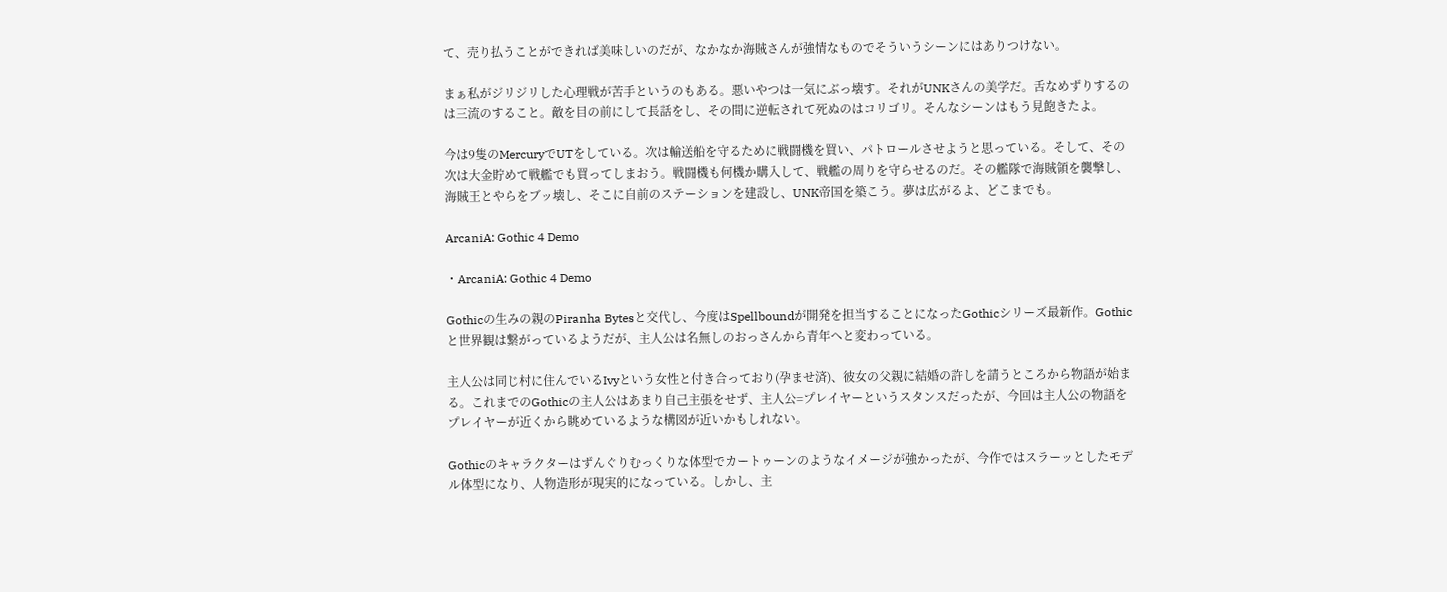て、売り払うことができれば美味しいのだが、なかなか海賊さんが強情なものでそういうシーンにはありつけない。

まぁ私がジリジリした心理戦が苦手というのもある。悪いやつは一気にぶっ壊す。それがUNKさんの美学だ。舌なめずりするのは三流のすること。敵を目の前にして長話をし、その間に逆転されて死ぬのはコリゴリ。そんなシーンはもう見飽きたよ。

今は9隻のMercuryでUTをしている。次は輸送船を守るために戦闘機を買い、パトロールさせようと思っている。そして、その次は大金貯めて戦艦でも買ってしまおう。戦闘機も何機か購入して、戦艦の周りを守らせるのだ。その艦隊で海賊領を襲撃し、海賊王とやらをブッ壊し、そこに自前のステーションを建設し、UNK帝国を築こう。夢は広がるよ、どこまでも。

ArcaniA: Gothic 4 Demo

・ArcaniA: Gothic 4 Demo

Gothicの生みの親のPiranha Bytesと交代し、今度はSpellboundが開発を担当することになったGothicシリーズ最新作。Gothicと世界観は繋がっているようだが、主人公は名無しのおっさんから青年へと変わっている。

主人公は同じ村に住んでいるIvyという女性と付き合っており(孕ませ済)、彼女の父親に結婚の許しを請うところから物語が始まる。これまでのGothicの主人公はあまり自己主張をせず、主人公=プレイヤーというスタンスだったが、今回は主人公の物語をプレイヤーが近くから眺めているような構図が近いかもしれない。

Gothicのキャラクターはずんぐりむっくりな体型でカートゥーンのようなイメージが強かったが、今作ではスラーッとしたモデル体型になり、人物造形が現実的になっている。しかし、主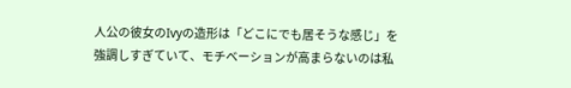人公の彼女のIvyの造形は「どこにでも居そうな感じ」を強調しすぎていて、モチベーションが高まらないのは私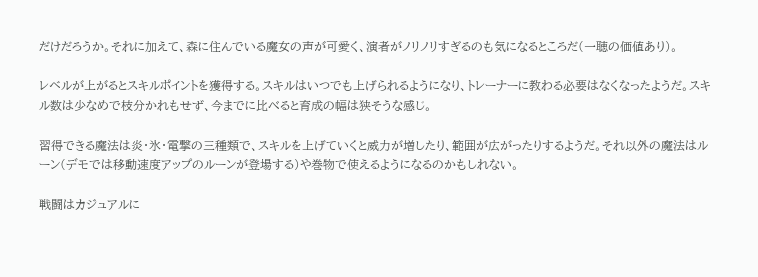だけだろうか。それに加えて、森に住んでいる魔女の声が可愛く、演者がノリノリすぎるのも気になるところだ(一聴の価値あり)。

レベルが上がるとスキルポイントを獲得する。スキルはいつでも上げられるようになり、トレーナーに教わる必要はなくなったようだ。スキル数は少なめで枝分かれもせず、今までに比べると育成の幅は狭そうな感じ。

習得できる魔法は炎・氷・電撃の三種類で、スキルを上げていくと威力が増したり、範囲が広がったりするようだ。それ以外の魔法はルーン(デモでは移動速度アップのルーンが登場する)や巻物で使えるようになるのかもしれない。

戦闘はカジュアルに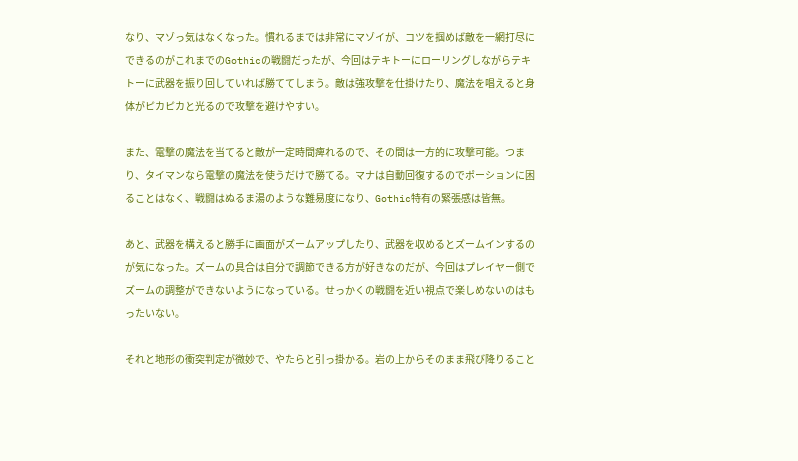なり、マゾっ気はなくなった。慣れるまでは非常にマゾイが、コツを掴めば敵を一網打尽にできるのがこれまでのGothicの戦闘だったが、今回はテキトーにローリングしながらテキトーに武器を振り回していれば勝ててしまう。敵は強攻撃を仕掛けたり、魔法を唱えると身体がピカピカと光るので攻撃を避けやすい。

また、電撃の魔法を当てると敵が一定時間痺れるので、その間は一方的に攻撃可能。つまり、タイマンなら電撃の魔法を使うだけで勝てる。マナは自動回復するのでポーションに困ることはなく、戦闘はぬるま湯のような難易度になり、Gothic特有の緊張感は皆無。

あと、武器を構えると勝手に画面がズームアップしたり、武器を収めるとズームインするのが気になった。ズームの具合は自分で調節できる方が好きなのだが、今回はプレイヤー側でズームの調整ができないようになっている。せっかくの戦闘を近い視点で楽しめないのはもったいない。

それと地形の衝突判定が微妙で、やたらと引っ掛かる。岩の上からそのまま飛び降りること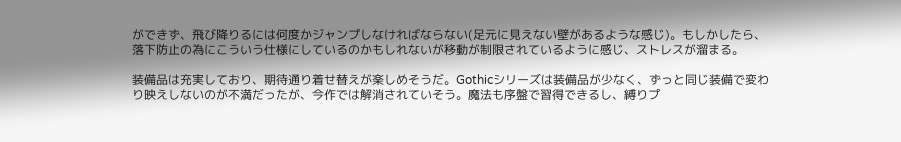ができず、飛び降りるには何度かジャンプしなければならない(足元に見えない壁があるような感じ)。もしかしたら、落下防止の為にこういう仕様にしているのかもしれないが移動が制限されているように感じ、ストレスが溜まる。

装備品は充実しており、期待通り着せ替えが楽しめそうだ。Gothicシリーズは装備品が少なく、ずっと同じ装備で変わり映えしないのが不満だったが、今作では解消されていそう。魔法も序盤で習得できるし、縛りプ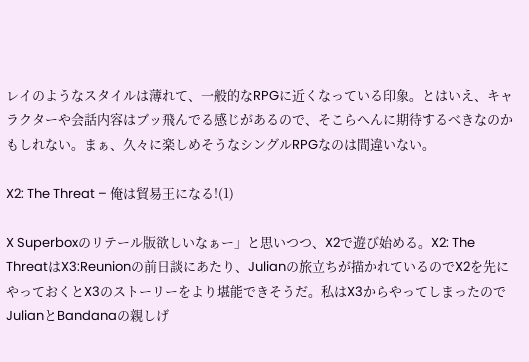レイのようなスタイルは薄れて、一般的なRPGに近くなっている印象。とはいえ、キャラクターや会話内容はブッ飛んでる感じがあるので、そこらへんに期待するべきなのかもしれない。まぁ、久々に楽しめそうなシングルRPGなのは間違いない。

X2: The Threat – 俺は貿易王になる!(1)

X Superboxのリテール版欲しいなぁー」と思いつつ、X2で遊び始める。X2: The ThreatはX3:Reunionの前日談にあたり、Julianの旅立ちが描かれているのでX2を先にやっておくとX3のストーリーをより堪能できそうだ。私はX3からやってしまったのでJulianとBandanaの親しげ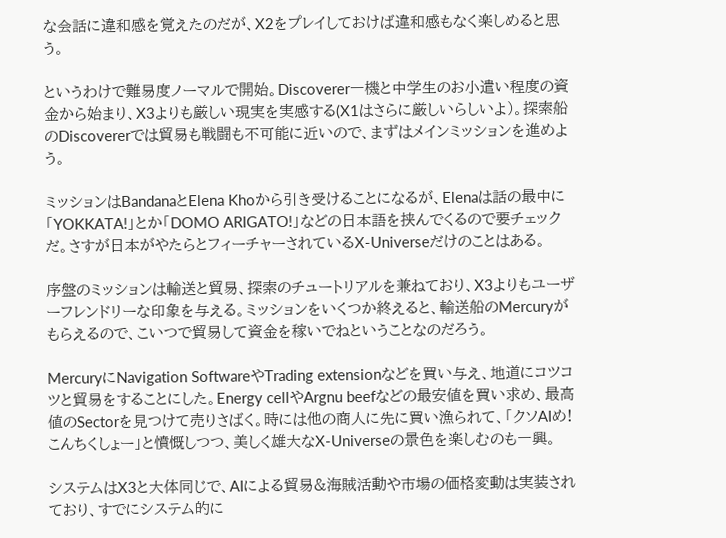な会話に違和感を覚えたのだが、X2をプレイしておけば違和感もなく楽しめると思う。

というわけで難易度ノーマルで開始。Discoverer一機と中学生のお小遣い程度の資金から始まり、X3よりも厳しい現実を実感する(X1はさらに厳しいらしいよ)。探索船のDiscovererでは貿易も戦闘も不可能に近いので、まずはメインミッションを進めよう。

ミッションはBandanaとElena Khoから引き受けることになるが、Elenaは話の最中に「YOKKATA!」とか「DOMO ARIGATO!」などの日本語を挟んでくるので要チェックだ。さすが日本がやたらとフィーチャーされているX-Universeだけのことはある。

序盤のミッションは輸送と貿易、探索のチュートリアルを兼ねており、X3よりもユーザーフレンドリーな印象を与える。ミッションをいくつか終えると、輸送船のMercuryがもらえるので、こいつで貿易して資金を稼いでねということなのだろう。

MercuryにNavigation SoftwareやTrading extensionなどを買い与え、地道にコツコツと貿易をすることにした。Energy cellやArgnu beefなどの最安値を買い求め、最高値のSectorを見つけて売りさばく。時には他の商人に先に買い漁られて、「クソAIめ!こんちくしょー」と憤慨しつつ、美しく雄大なX-Universeの景色を楽しむのも一興。

システムはX3と大体同じで、AIによる貿易&海賊活動や市場の価格変動は実装されており、すでにシステム的に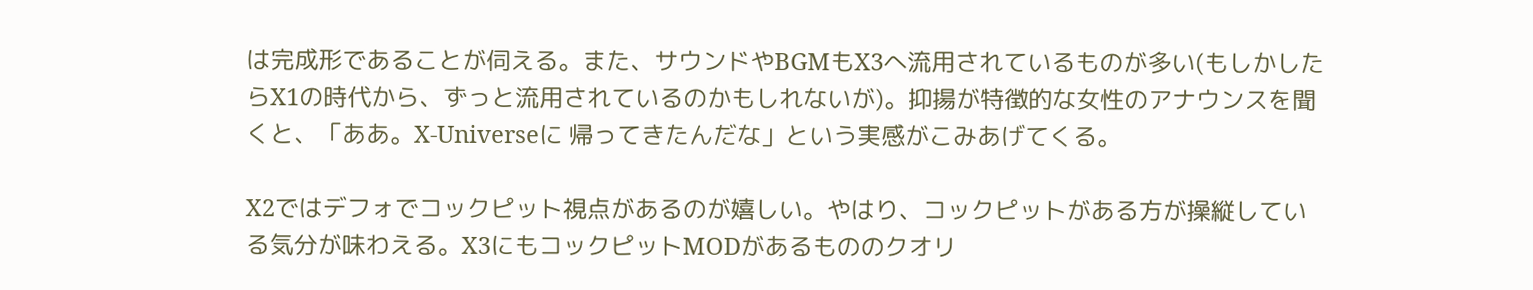は完成形であることが伺える。また、サウンドやBGMもX3へ流用されているものが多い(もしかしたらX1の時代から、ずっと流用されているのかもしれないが)。抑揚が特徴的な女性のアナウンスを聞くと、「ああ。X-Universeに 帰ってきたんだな」という実感がこみあげてくる。

X2ではデフォでコックピット視点があるのが嬉しい。やはり、コックピットがある方が操縦している気分が味わえる。X3にもコックピットMODがあるもののクオリ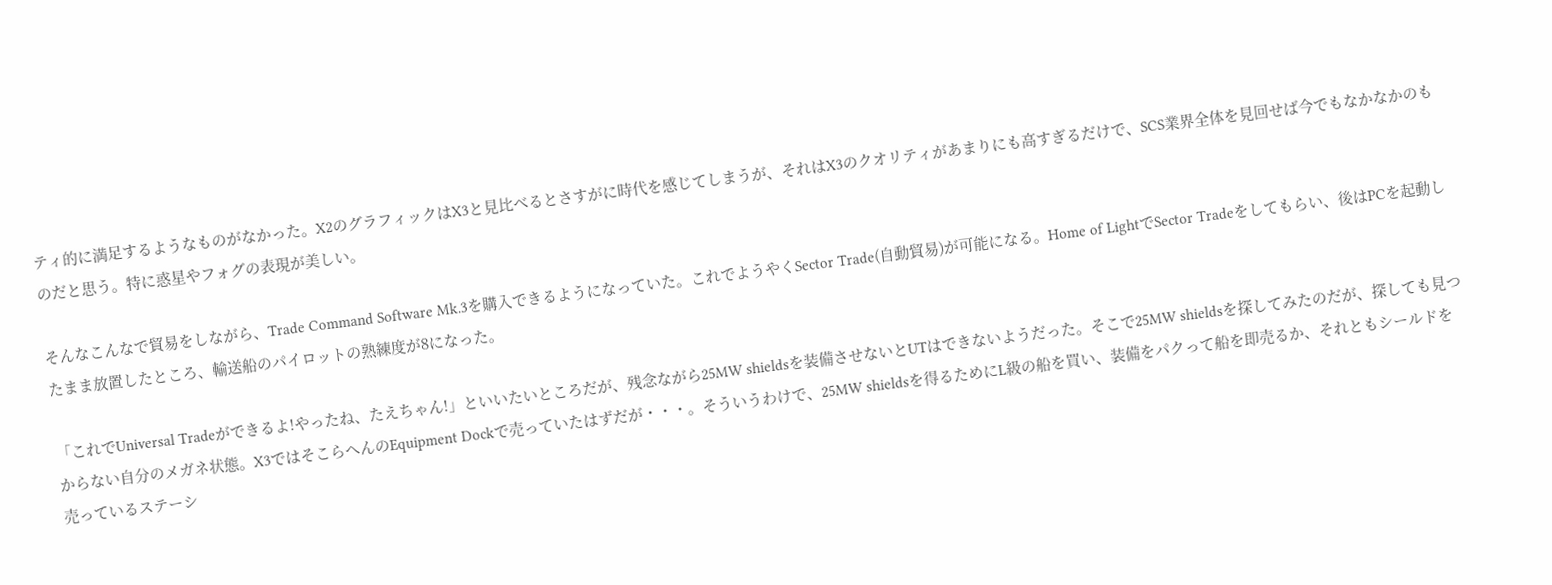ティ的に満足するようなものがなかった。X2のグラフィックはX3と見比べるとさすがに時代を感じてしまうが、それはX3のクオリティがあまりにも高すぎるだけで、SCS業界全体を見回せば今でもなかなかのものだと思う。特に惑星やフォグの表現が美しい。

そんなこんなで貿易をしながら、Trade Command Software Mk.3を購入できるようになっていた。これでようやくSector Trade(自動貿易)が可能になる。Home of LightでSector Tradeをしてもらい、後はPCを起動したまま放置したところ、輸送船のパイロットの熟練度が8になった。

「これでUniversal Tradeができるよ!やったね、たえちゃん!」といいたいところだが、残念ながら25MW shieldsを装備させないとUTはできないようだった。そこで25MW shieldsを探してみたのだが、探しても見つからない自分のメガネ状態。X3ではそこらへんのEquipment Dockで売っていたはずだが・・・。そういうわけで、25MW shieldsを得るためにL級の船を買い、装備をパクって船を即売るか、それともシールドを売っているステーシ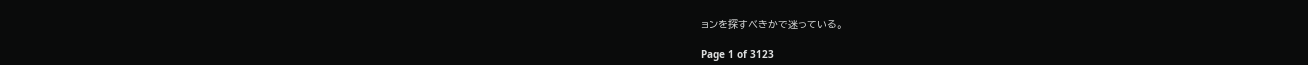ョンを探すべきかで迷っている。

Page 1 of 3123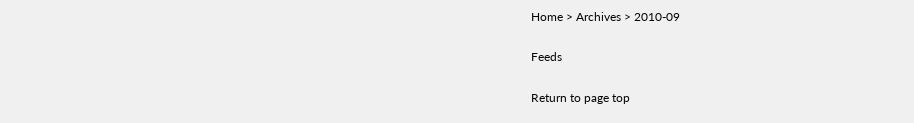Home > Archives > 2010-09

Feeds

Return to page top